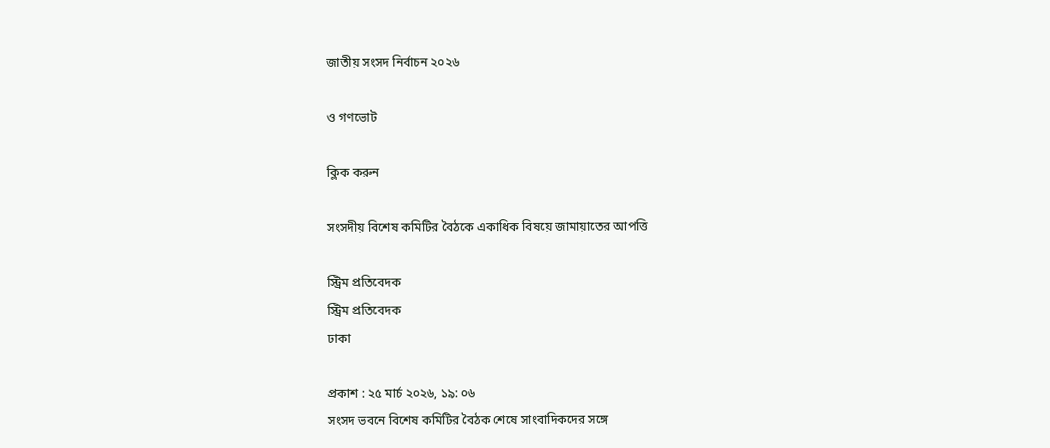জাতীয় সংসদ নির্বাচন ২০২৬

ও গণভোট

ক্লিক করুন

সংসদীয় বিশেষ কমিটির বৈঠকে একাধিক বিষয়ে জামায়াতের আপত্তি

স্ট্রিম প্রতিবেদক
স্ট্রিম প্রতিবেদক
ঢাকা

প্রকাশ : ২৫ মার্চ ২০২৬, ১৯: ০৬
সংসদ ভবনে বিশেষ কমিটির বৈঠক শেষে সাংবাদিকদের সঙ্গে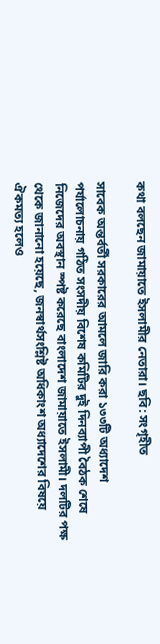কথা বলছেন জামায়াতে ইসলামীর নেতারা। ছবি: সংগৃহীত

সাবেক অন্তর্বর্তী সরকারের আমলে জারি করা ১৩৩টি অধ্যাদেশ পর্যালোচনায় গঠিত সংসদীয় বিশেষ কমিটির দুই দিনব্যাপী বৈঠক শেষে নিজেদের অবস্থান স্পষ্ট করেছে বাংলাদেশ জামায়াতে ইসলামী। দলটির পক্ষ থেকে জানানো হয়েছে, জনস্বার্থসংশ্লিষ্ট অধিকাংশ অধ্যাদেশের বিষয়ে ঐকমত্য হলেও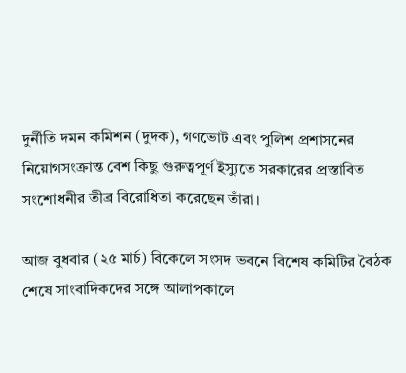দুর্নীতি দমন কমিশন (দুদক), গণভোট এবং পুলিশ প্রশাসনের নিয়োগসংক্রান্ত বেশ কিছু গুরুত্বপূর্ণ ইস্যুতে সরকারের প্রস্তাবিত সংশোধনীর তীব্র বিরোধিতা করেছেন তাঁরা।

আজ বুধবার (২৫ মার্চ) বিকেলে সংসদ ভবনে বিশেষ কমিটির বৈঠক শেষে সাংবাদিকদের সঙ্গে আলাপকালে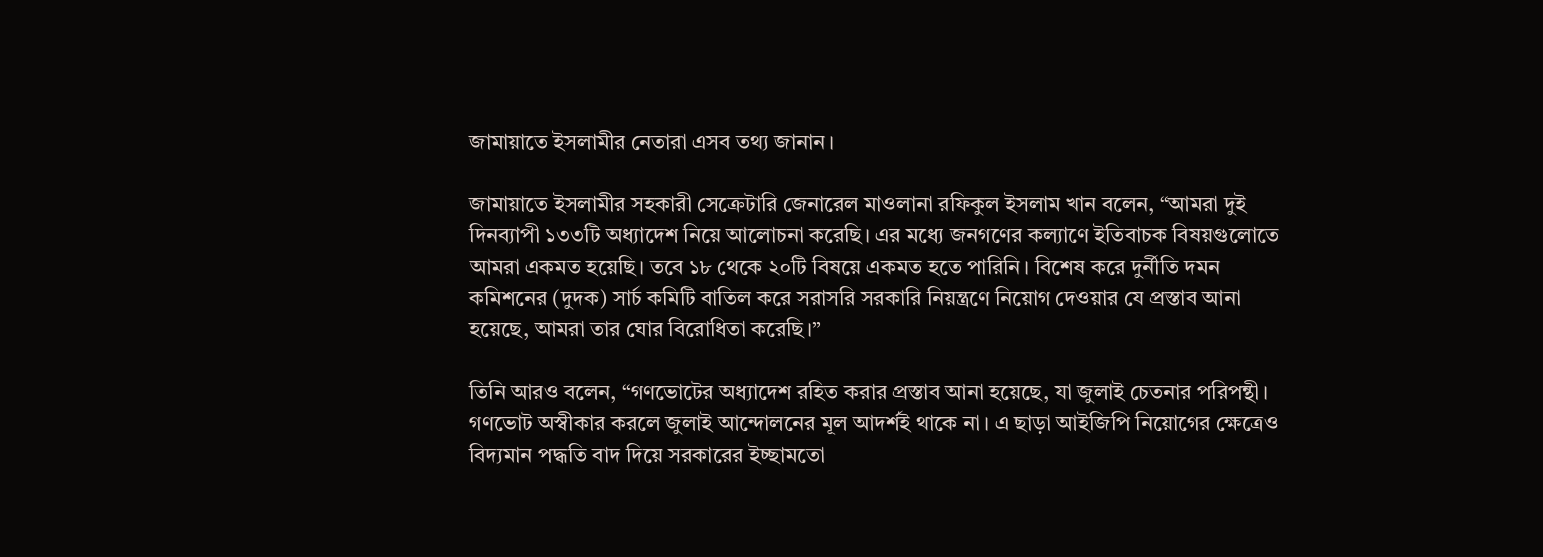জামায়াতে ইসলামীর নেতারা এসব তথ্য জানান।

জামায়াতে ইসলামীর সহকারী সেক্রেটারি জেনারেল মাওলানা রফিকুল ইসলাম খান বলেন, “আমরা দুই দিনব্যাপী ১৩৩টি অধ্যাদেশ নিয়ে আলোচনা করেছি। এর মধ্যে জনগণের কল্যাণে ইতিবাচক বিষয়গুলোতে আমরা একমত হয়েছি। তবে ১৮ থেকে ২০টি বিষয়ে একমত হতে পারিনি। বিশেষ করে দুর্নীতি দমন কমিশনের (দুদক) সার্চ কমিটি বাতিল করে সরাসরি সরকারি নিয়ন্ত্রণে নিয়োগ দেওয়ার যে প্রস্তাব আনা হয়েছে, আমরা তার ঘোর বিরোধিতা করেছি।”

তিনি আরও বলেন, “গণভোটের অধ্যাদেশ রহিত করার প্রস্তাব আনা হয়েছে, যা জুলাই চেতনার পরিপন্থী। গণভোট অস্বীকার করলে জুলাই আন্দোলনের মূল আদর্শই থাকে না। এ ছাড়া আইজিপি নিয়োগের ক্ষেত্রেও বিদ্যমান পদ্ধতি বাদ দিয়ে সরকারের ইচ্ছামতো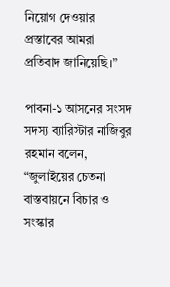নিয়োগ দেওয়ার প্রস্তাবের আমরা প্রতিবাদ জানিয়েছি।”

পাবনা-১ আসনের সংসদ সদস্য ব্যারিস্টার নাজিবুর রহমান বলেন, “জুলাইয়ের চেতনা বাস্তবায়নে বিচার ও সংস্কার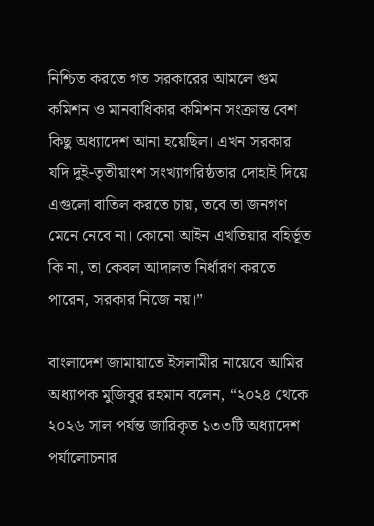নিশ্চিত করতে গত সরকারের আমলে গুম কমিশন ও মানবাধিকার কমিশন সংক্রান্ত বেশ কিছু অধ্যাদেশ আনা হয়েছিল। এখন সরকার যদি দুই-তৃতীয়াংশ সংখ্যাগরিষ্ঠতার দোহাই দিয়ে এগুলো বাতিল করতে চায়, তবে তা জনগণ মেনে নেবে না। কোনো আইন এখতিয়ার বহির্ভূত কি না, তা কেবল আদালত নির্ধারণ করতে পারেন, সরকার নিজে নয়।”

বাংলাদেশ জামায়াতে ইসলামীর নায়েবে আমির অধ্যাপক মুজিবুর রহমান বলেন, “২০২৪ থেকে ২০২৬ সাল পর্যন্ত জারিকৃত ১৩৩টি অধ্যাদেশ পর্যালোচনার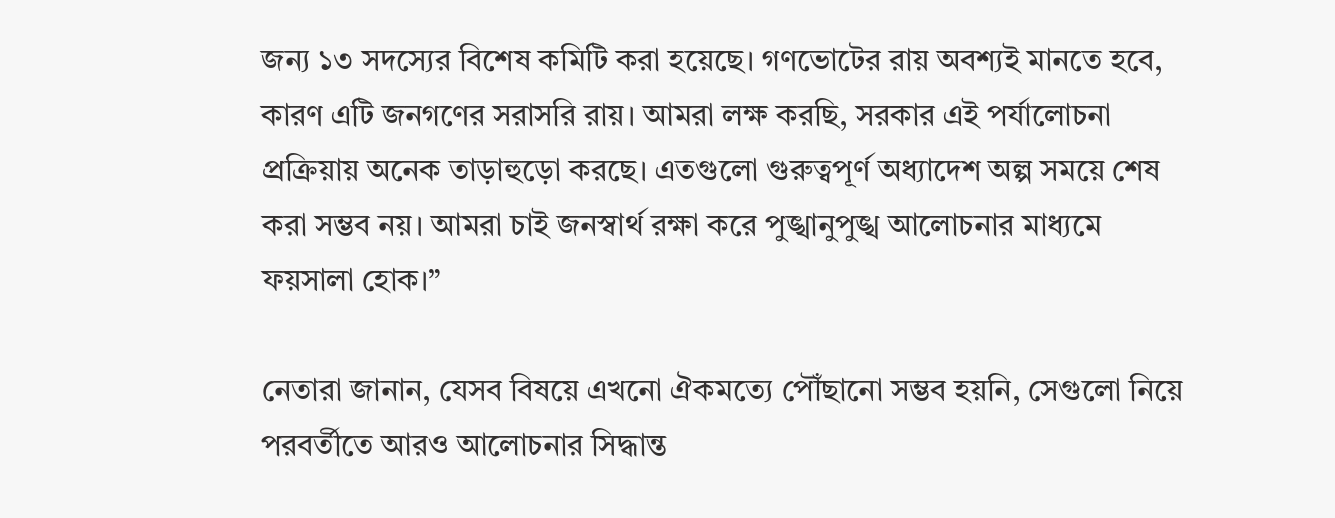জন্য ১৩ সদস্যের বিশেষ কমিটি করা হয়েছে। গণভোটের রায় অবশ্যই মানতে হবে, কারণ এটি জনগণের সরাসরি রায়। আমরা লক্ষ করছি, সরকার এই পর্যালোচনা প্রক্রিয়ায় অনেক তাড়াহুড়ো করছে। এতগুলো গুরুত্বপূর্ণ অধ্যাদেশ অল্প সময়ে শেষ করা সম্ভব নয়। আমরা চাই জনস্বার্থ রক্ষা করে পুঙ্খানুপুঙ্খ আলোচনার মাধ্যমে ফয়সালা হোক।”

নেতারা জানান, যেসব বিষয়ে এখনো ঐকমত্যে পৌঁছানো সম্ভব হয়নি, সেগুলো নিয়ে পরবর্তীতে আরও আলোচনার সিদ্ধান্ত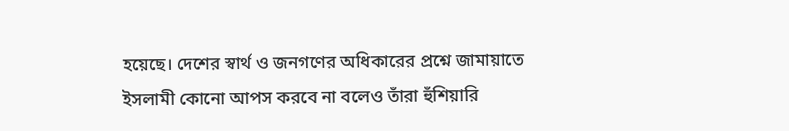হয়েছে। দেশের স্বার্থ ও জনগণের অধিকারের প্রশ্নে জামায়াতে ইসলামী কোনো আপস করবে না বলেও তাঁরা হুঁশিয়ারি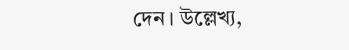দেন। উল্লেখ্য,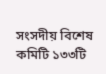সংসদীয় বিশেষ কমিটি ১৩৩টি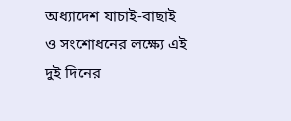অধ্যাদেশ যাচাই-বাছাই ও সংশোধনের লক্ষ্যে এই দুই দিনের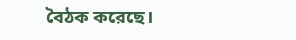বৈঠক করেছে।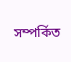সম্পর্কিত